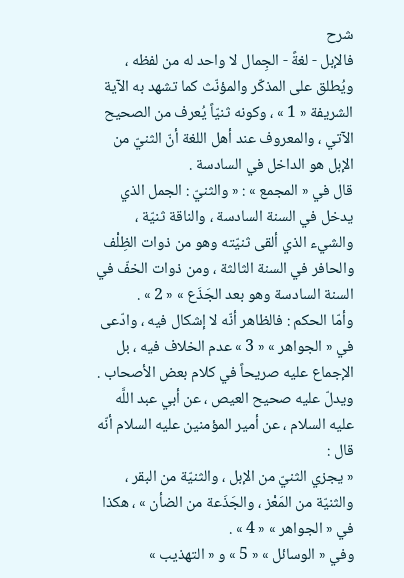شرح
فالإبل - لغةً - الجِمال لا واحد له من لفظه ، ويُطلق على المذكّر والمؤنّث كما تشهد به الآية الشريفة « 1 » ، وكونه ثنيّاً يُعرف من الصحيح الآتي ، والمعروف عند أهل اللغة أنّ الثنيّ من الإبل هو الداخل في السادسة .
قال في « المجمع » : « والثنيّ : الجمل الذي يدخل في السنة السادسة ، والناقة ثنيّة ، والشيء الذي ألقى ثنيّته وهو من ذوات الظِلْف والحافر في السنة الثالثة ، ومن ذوات الخفّ في السنة السادسة وهو بعد الجَذَع » « 2 » .
وأمّا الحكم : فالظاهر أنّه لا إشكال فيه ، وادّعى في « الجواهر » « 3 » عدم الخلاف فيه ، بل الإجماع عليه صريحاً في كلام بعض الأصحاب .
ويدلّ عليه صحيح العيص ، عن أبي عبد اللَّه عليه السلام ، عن أمير المؤمنين عليه السلام أنّه قال :
« يجزي الثنيّ من الإبل ، والثنيّة من البقر ، والثنيّة من المَعْز ، والجَذَعة من الضأن » ، هكذا في « الجواهر » « 4 » .
وفي « الوسائل » « 5 » و « التهذيب »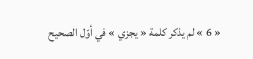« 6 » لم يذكر كلمة « يجزي » في أوّل الصحيح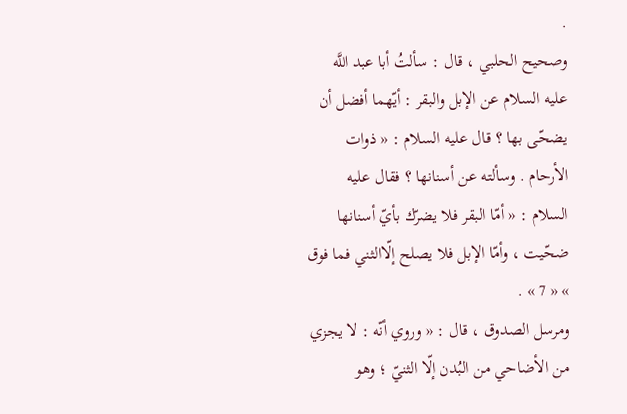.
وصحيح الحلبي ، قال : سألتُ أبا عبد اللَّه عليه السلام عن الإبل والبقر : أيّهما أفضل أن يضحّى بها ؟ قال عليه السلام : « ذوات الأرحام . وسألته عن أسنانها ؟ فقال عليه السلام : « أمّا البقر فلا يضرّك بأيّ أسنانها ضحّيت ، وأمّا الإبل فلا يصلح إلّاالثني فما فوق » « 7 » .
ومرسل الصدوق ، قال : « وروي أنّه : لا يجزي من الأضاحي من البُدن إلّا الثنيّ ؛ وهو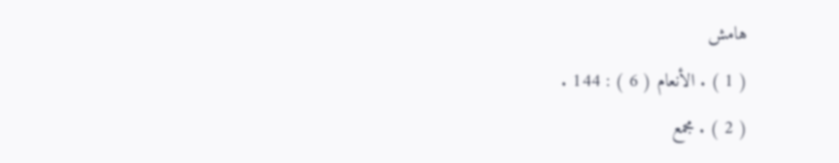هامش
( 1 ) . الأنعام ( 6 ) : 144 .
( 2 ) . مجمع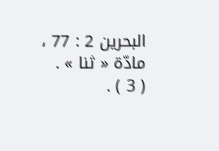البحرين 2 : 77 ، مادّة « ثنا » .
( 3 ) .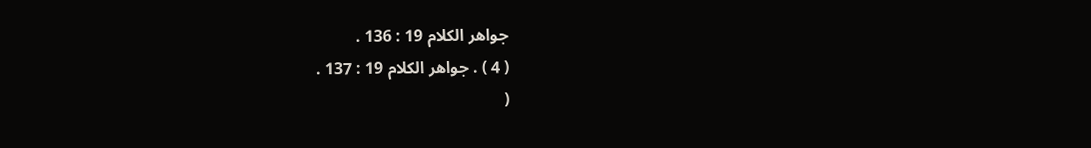جواهر الكلام 19 : 136 .
( 4 ) . جواهر الكلام 19 : 137 .
(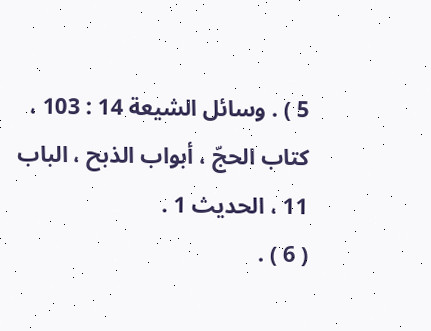5 ) . وسائل الشيعة 14 : 103 ، كتاب الحجّ ، أبواب الذبح ، الباب 11 ، الحديث 1 .
( 6 ) .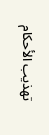تهذيب الأحكام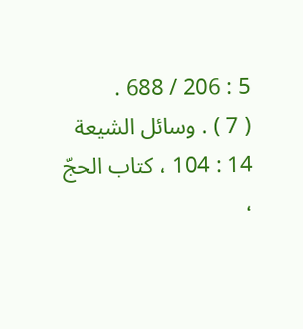5 : 206 / 688 .
( 7 ) . وسائل الشيعة 14 : 104 ، كتاب الحجّ ،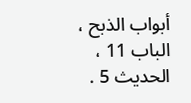أبواب الذبح ، الباب 11 ، الحديث 5 .